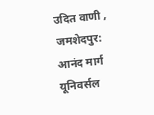उदित वाणी , जमशेदपुर: आनंद मार्ग यूनिवर्सल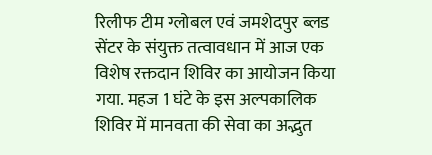रिलीफ टीम ग्लोबल एवं जमशेदपुर ब्लड सेंटर के संयुक्त तत्वावधान में आज एक विशेष रक्तदान शिविर का आयोजन किया गया. महज 1 घंटे के इस अल्पकालिक शिविर में मानवता की सेवा का अद्भुत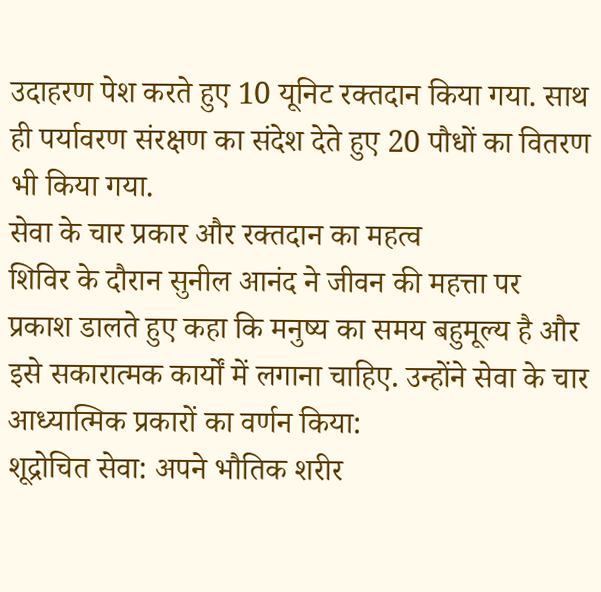उदाहरण पेश करते हुए 10 यूनिट रक्तदान किया गया. साथ ही पर्यावरण संरक्षण का संदेश देते हुए 20 पौधों का वितरण भी किया गया.
सेवा के चार प्रकार और रक्तदान का महत्व
शिविर के दौरान सुनील आनंद ने जीवन की महत्ता पर प्रकाश डालते हुए कहा कि मनुष्य का समय बहुमूल्य है और इसे सकारात्मक कार्यों में लगाना चाहिए. उन्होंने सेवा के चार आध्यात्मिक प्रकारों का वर्णन किया:
शूद्रोचित सेवा: अपने भौतिक शरीर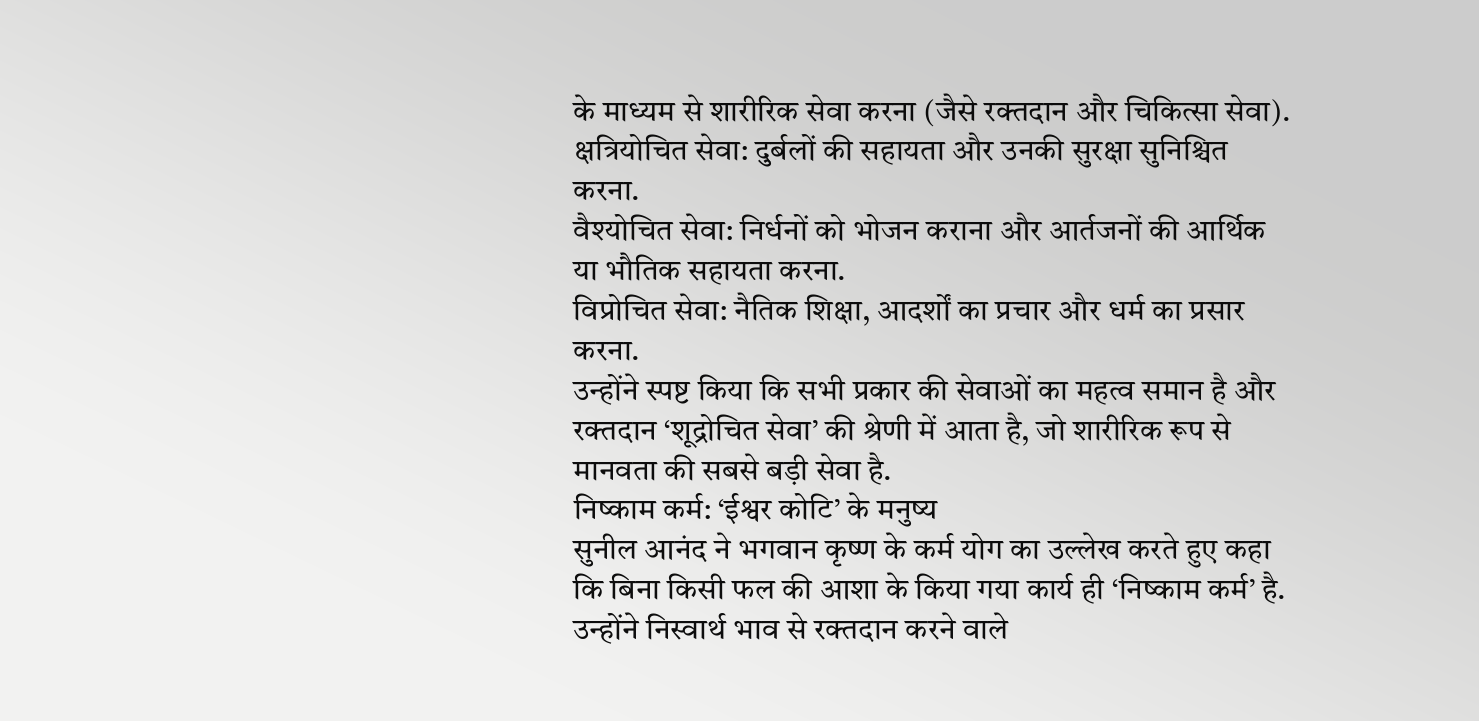के माध्यम से शारीरिक सेवा करना (जैसे रक्तदान और चिकित्सा सेवा).
क्षत्रियोचित सेवा: दुर्बलों की सहायता और उनकी सुरक्षा सुनिश्चित करना.
वैश्योचित सेवा: निर्धनों को भोजन कराना और आर्तजनों की आर्थिक या भौतिक सहायता करना.
विप्रोचित सेवा: नैतिक शिक्षा, आदर्शों का प्रचार और धर्म का प्रसार करना.
उन्होंने स्पष्ट किया कि सभी प्रकार की सेवाओं का महत्व समान है और रक्तदान ‘शूद्रोचित सेवा’ की श्रेणी में आता है, जो शारीरिक रूप से मानवता की सबसे बड़ी सेवा है.
निष्काम कर्म: ‘ईश्वर कोटि’ के मनुष्य
सुनील आनंद ने भगवान कृष्ण के कर्म योग का उल्लेख करते हुए कहा कि बिना किसी फल की आशा के किया गया कार्य ही ‘निष्काम कर्म’ है. उन्होंने निस्वार्थ भाव से रक्तदान करने वाले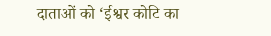दाताओं को ‘ईश्वर कोटि का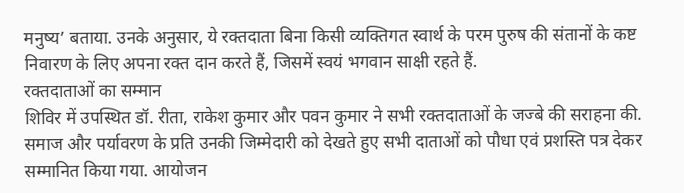मनुष्य’ बताया. उनके अनुसार, ये रक्तदाता बिना किसी व्यक्तिगत स्वार्थ के परम पुरुष की संतानों के कष्ट निवारण के लिए अपना रक्त दान करते हैं, जिसमें स्वयं भगवान साक्षी रहते हैं.
रक्तदाताओं का सम्मान
शिविर में उपस्थित डॉ. रीता, राकेश कुमार और पवन कुमार ने सभी रक्तदाताओं के जज्बे की सराहना की. समाज और पर्यावरण के प्रति उनकी जिम्मेदारी को देखते हुए सभी दाताओं को पौधा एवं प्रशस्ति पत्र देकर सम्मानित किया गया. आयोजन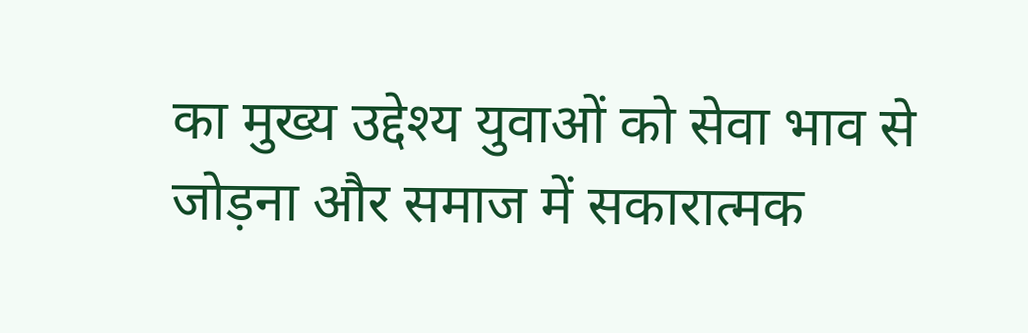का मुख्य उद्देश्य युवाओं को सेवा भाव से जोड़ना और समाज में सकारात्मक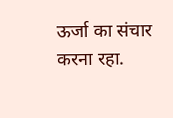ऊर्जा का संचार करना रहा.